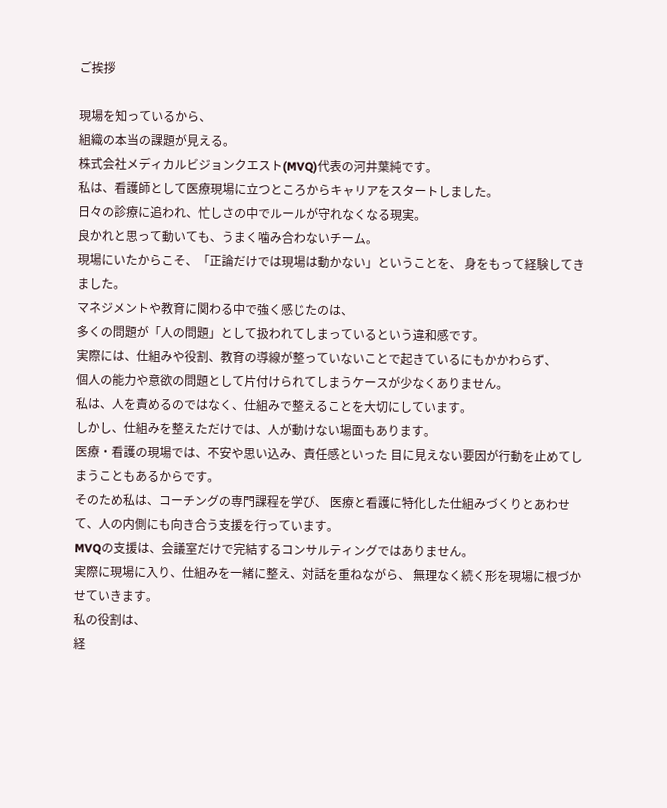ご挨拶

現場を知っているから、
組織の本当の課題が見える。
株式会社メディカルビジョンクエスト(MVQ)代表の河井葉純です。
私は、看護師として医療現場に立つところからキャリアをスタートしました。
日々の診療に追われ、忙しさの中でルールが守れなくなる現実。
良かれと思って動いても、うまく噛み合わないチーム。
現場にいたからこそ、「正論だけでは現場は動かない」ということを、 身をもって経験してきました。
マネジメントや教育に関わる中で強く感じたのは、
多くの問題が「人の問題」として扱われてしまっているという違和感です。
実際には、仕組みや役割、教育の導線が整っていないことで起きているにもかかわらず、
個人の能力や意欲の問題として片付けられてしまうケースが少なくありません。
私は、人を責めるのではなく、仕組みで整えることを大切にしています。
しかし、仕組みを整えただけでは、人が動けない場面もあります。
医療・看護の現場では、不安や思い込み、責任感といった 目に見えない要因が行動を止めてしまうこともあるからです。
そのため私は、コーチングの専門課程を学び、 医療と看護に特化した仕組みづくりとあわせて、人の内側にも向き合う支援を行っています。
MVQの支援は、会議室だけで完結するコンサルティングではありません。
実際に現場に入り、仕組みを一緒に整え、対話を重ねながら、 無理なく続く形を現場に根づかせていきます。
私の役割は、
経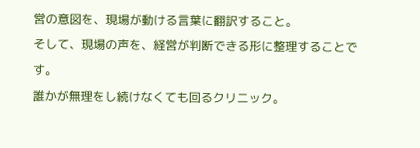営の意図を、現場が動ける言葉に翻訳すること。
そして、現場の声を、経営が判断できる形に整理することです。
誰かが無理をし続けなくても回るクリニック。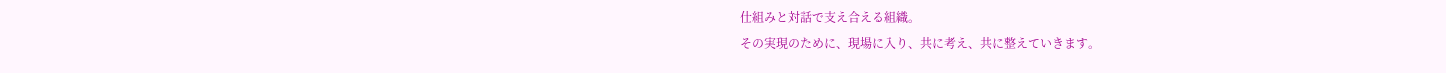仕組みと対話で支え合える組織。
その実現のために、現場に入り、共に考え、共に整えていきます。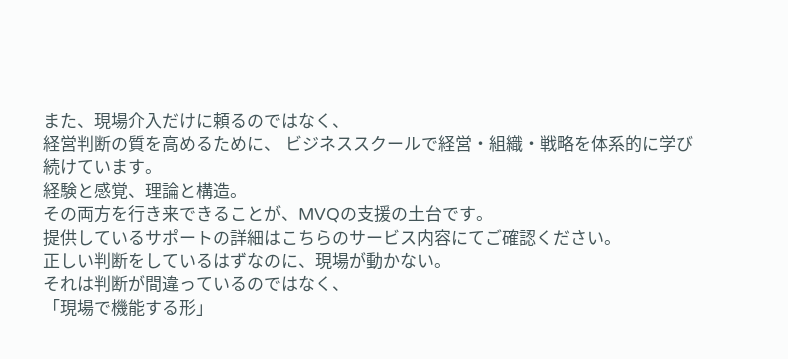また、現場介入だけに頼るのではなく、
経営判断の質を高めるために、 ビジネススクールで経営・組織・戦略を体系的に学び続けています。
経験と感覚、理論と構造。
その両方を行き来できることが、MVQの支援の土台です。
提供しているサポートの詳細はこちらのサービス内容にてご確認ください。
正しい判断をしているはずなのに、現場が動かない。
それは判断が間違っているのではなく、
「現場で機能する形」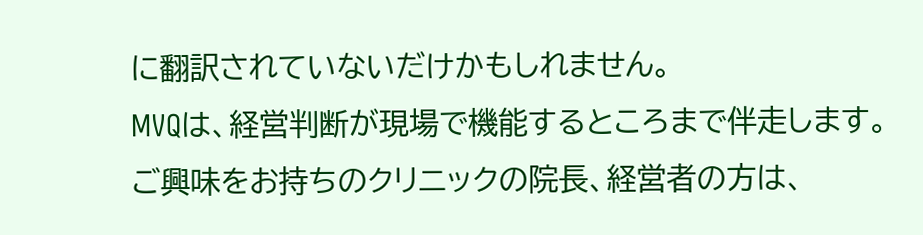に翻訳されていないだけかもしれません。
MVQは、経営判断が現場で機能するところまで伴走します。
ご興味をお持ちのクリニックの院長、経営者の方は、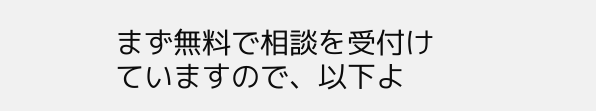まず無料で相談を受付けていますので、以下よ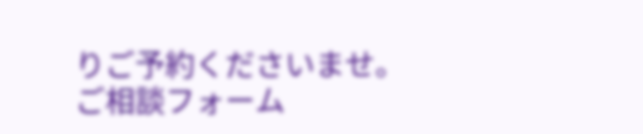りご予約くださいませ。
ご相談フォーム